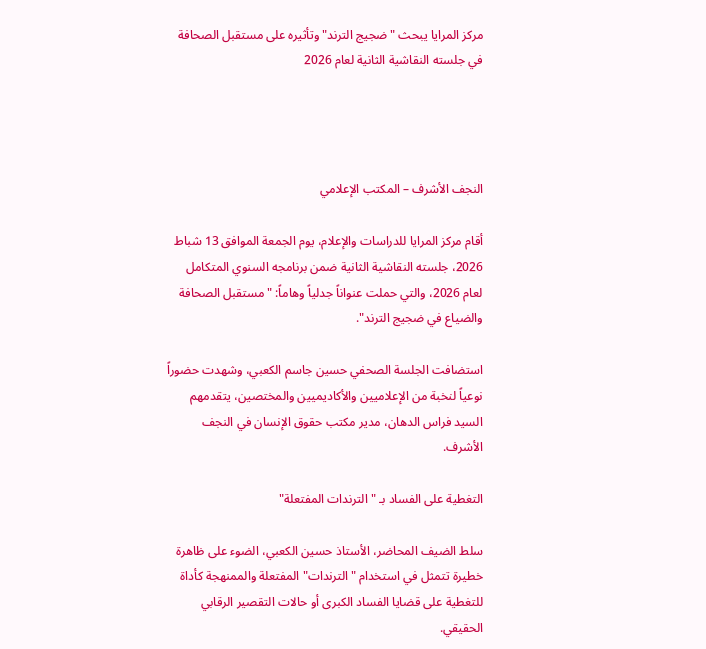مركز المرايا يبحث "ضجيج الترند" وتأثيره على مستقبل الصحافة في جلسته النقاشية الثانية لعام 2026




النجف الأشرف – المكتب الإعلامي

أقام مركز المرايا للدراسات والإعلام، يوم الجمعة الموافق 13 شباط 2026، جلسته النقاشية الثانية ضمن برنامجه السنوي المتكامل لعام 2026، والتي حملت عنواناً جدلياً وهاماً: "مستقبل الصحافة والضياع في ضجيج الترند".

استضافت الجلسة الصحفي حسين جاسم الكعبي، وشهدت حضوراً نوعياً لنخبة من الإعلاميين والأكاديميين والمختصين، يتقدمهم السيد فراس الدهان، مدير مكتب حقوق الإنسان في النجف الأشرف.

التغطية على الفساد بـ "الترندات المفتعلة"

سلط الضيف المحاضر، الأستاذ حسين الكعبي، الضوء على ظاهرة خطيرة تتمثل في استخدام "الترندات" المفتعلة والممنهجة كأداة للتغطية على قضايا الفساد الكبرى أو حالات التقصير الرقابي الحقيقي.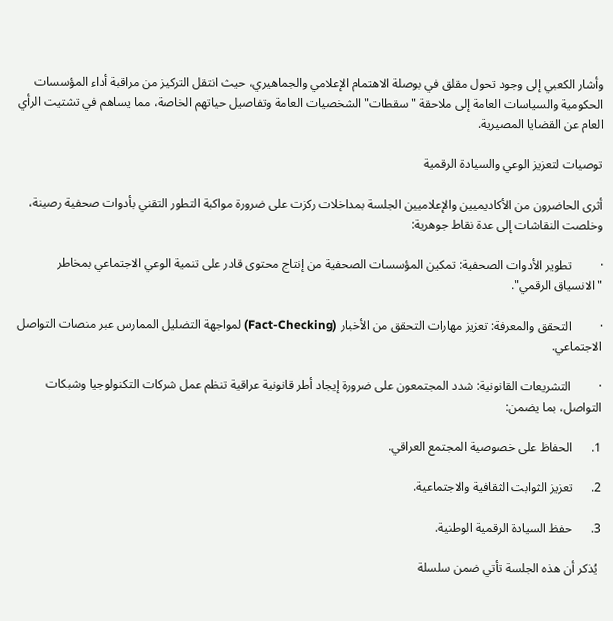وأشار الكعبي إلى وجود تحول مقلق في بوصلة الاهتمام الإعلامي والجماهيري، حيث انتقل التركيز من مراقبة أداء المؤسسات الحكومية والسياسات العامة إلى ملاحقة "سقطات" الشخصيات العامة وتفاصيل حياتهم الخاصة، مما يساهم في تشتيت الرأي العام عن القضايا المصيرية.

توصيات لتعزيز الوعي والسيادة الرقمية

أثرى الحاضرون من الأكاديميين والإعلاميين الجلسة بمداخلات ركزت على ضرورة مواكبة التطور التقني بأدوات صحفية رصينة، وخلصت النقاشات إلى عدة نقاط جوهرية:

·         تطوير الأدوات الصحفية: تمكين المؤسسات الصحفية من إنتاج محتوى قادر على تنمية الوعي الاجتماعي بمخاطر "الانسياق الرقمي".

·         التحقق والمعرفة: تعزيز مهارات التحقق من الأخبار (Fact-Checking) لمواجهة التضليل الممارس عبر منصات التواصل الاجتماعي.

·         التشريعات القانونية: شدد المجتمعون على ضرورة إيجاد أطر قانونية عراقية تنظم عمل شركات التكنولوجيا وشبكات التواصل، بما يضمن:

1.      الحفاظ على خصوصية المجتمع العراقي.

2.      تعزيز الثوابت الثقافية والاجتماعية.

3.      حفظ السيادة الرقمية الوطنية.

 يُذكر أن هذه الجلسة تأتي ضمن سلسلة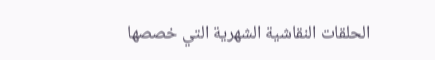الحلقات النقاشية الشهرية التي خصصها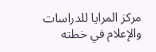مركز المرايا للدراسات والإعلام في خطته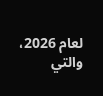لعام 2026، والتي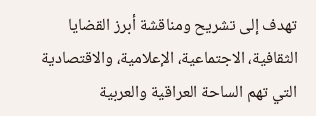تهدف إلى تشريح ومناقشة أبرز القضايا الثقافية، الاجتماعية، الإعلامية، والاقتصادية التي تهم الساحة العراقية والعربية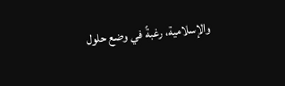والإسلامية، رغبةً في وضع حلول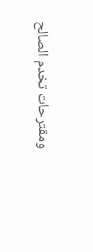ومقترحات تخدم الصالح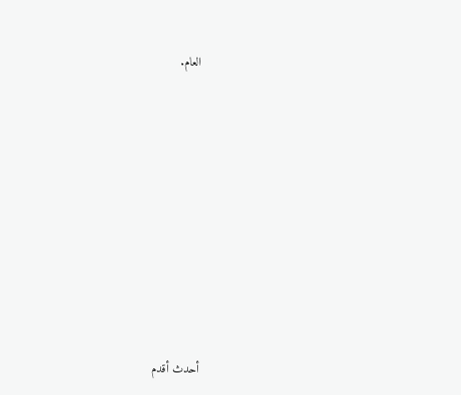العام.











أحدث أقدم